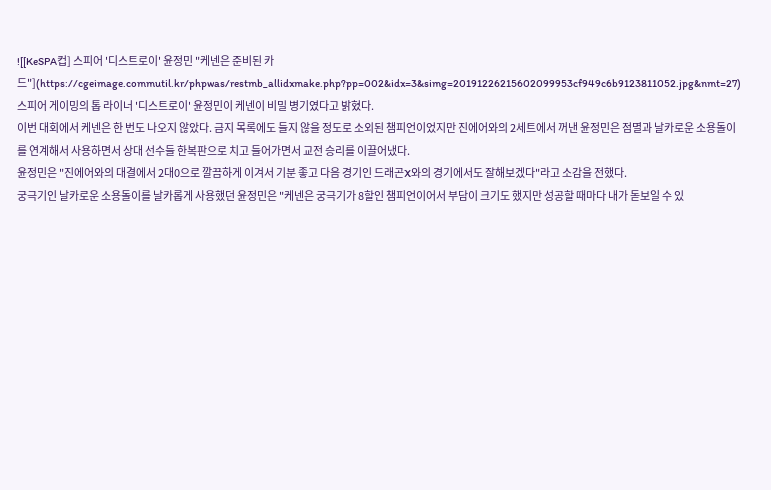![[KeSPA컵] 스피어 '디스트로이' 윤정민 "케넨은 준비된 카드"](https://cgeimage.commutil.kr/phpwas/restmb_allidxmake.php?pp=002&idx=3&simg=20191226215602099953cf949c6b9123811052.jpg&nmt=27)
스피어 게이밍의 톱 라이너 '디스트로이' 윤정민이 케넨이 비밀 병기였다고 밝혔다.
이번 대회에서 케넨은 한 번도 나오지 않았다. 금지 목록에도 들지 않을 정도로 소외된 챔피언이었지만 진에어와의 2세트에서 꺼낸 윤정민은 점멸과 날카로운 소용돌이를 연계해서 사용하면서 상대 선수들 한복판으로 치고 들어가면서 교전 승리를 이끌어냈다.
윤정민은 "진에어와의 대결에서 2대0으로 깔끔하게 이겨서 기분 좋고 다음 경기인 드래곤X와의 경기에서도 잘해보겠다"라고 소감을 전했다.
궁극기인 날카로운 소용돌이를 날카롭게 사용했던 윤정민은 "케넨은 궁극기가 8할인 챔피언이어서 부담이 크기도 했지만 성공할 때마다 내가 돋보일 수 있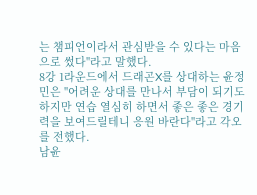는 챔피언이라서 관심받을 수 있다는 마음으로 썼다"라고 말했다.
8강 1라운드에서 드래곤X를 상대하는 윤정민은 "어려운 상대를 만나서 부담이 되기도 하지만 연습 열심히 하면서 좋은 좋은 경기력을 보여드릴테니 응원 바란다"라고 각오를 전했다.
남윤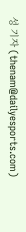성 기자 (thenam@dailyesports.com)